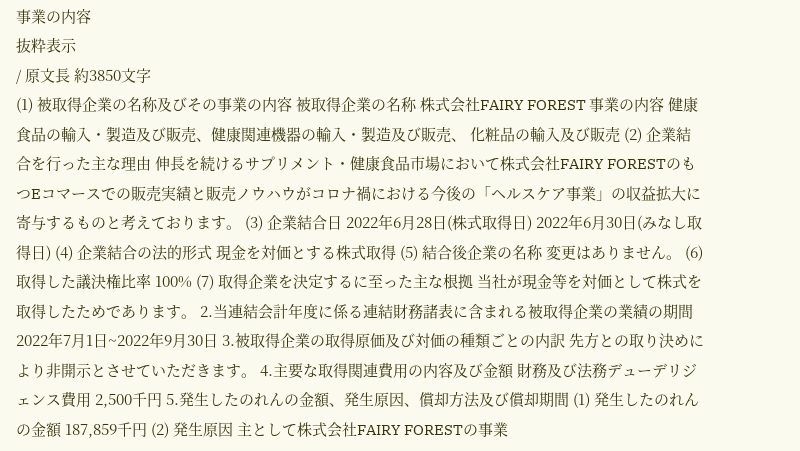事業の内容
抜粋表示
/ 原文長 約3850文字
(1) 被取得企業の名称及びその事業の内容 被取得企業の名称 株式会社FAIRY FOREST 事業の内容 健康食品の輸入・製造及び販売、健康関連機器の輸入・製造及び販売、 化粧品の輸入及び販売 (2) 企業結合を行った主な理由 伸長を続けるサプリメント・健康食品市場において株式会社FAIRY FORESTのもつEコマースでの販売実績と販売ノウハウがコロナ禍における今後の「ヘルスケア事業」の収益拡大に寄与するものと考えております。 (3) 企業結合日 2022年6月28日(株式取得日) 2022年6月30日(みなし取得日) (4) 企業結合の法的形式 現金を対価とする株式取得 (5) 結合後企業の名称 変更はありません。 (6) 取得した議決権比率 100% (7) 取得企業を決定するに至った主な根拠 当社が現金等を対価として株式を取得したためであります。 2.当連結会計年度に係る連結財務諸表に含まれる被取得企業の業績の期間 2022年7月1日~2022年9月30日 3.被取得企業の取得原価及び対価の種類ごとの内訳 先方との取り決めにより非開示とさせていただきます。 4.主要な取得関連費用の内容及び金額 財務及び法務デューデリジェンス費用 2,500千円 5.発生したのれんの金額、発生原因、償却方法及び償却期間 (1) 発生したのれんの金額 187,859千円 (2) 発生原因 主として株式会社FAIRY FORESTの事業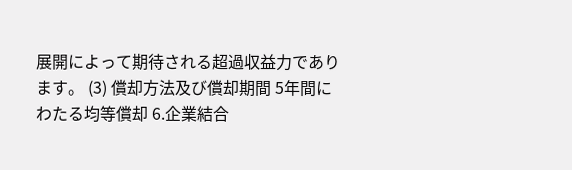展開によって期待される超過収益力であります。 (3) 償却方法及び償却期間 5年間にわたる均等償却 6.企業結合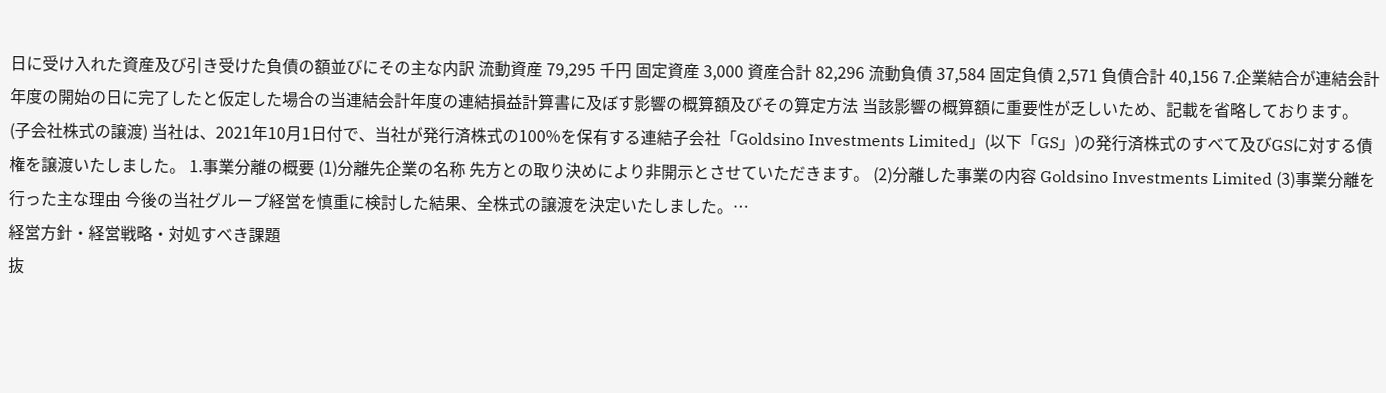日に受け入れた資産及び引き受けた負債の額並びにその主な内訳 流動資産 79,295 千円 固定資産 3,000 資産合計 82,296 流動負債 37,584 固定負債 2,571 負債合計 40,156 7.企業結合が連結会計年度の開始の日に完了したと仮定した場合の当連結会計年度の連結損益計算書に及ぼす影響の概算額及びその算定方法 当該影響の概算額に重要性が乏しいため、記載を省略しております。 (子会社株式の譲渡) 当社は、2021年10月1日付で、当社が発行済株式の100%を保有する連結子会社「Goldsino Investments Limited」(以下「GS」)の発行済株式のすべて及びGSに対する債権を譲渡いたしました。 1.事業分離の概要 (1)分離先企業の名称 先方との取り決めにより非開示とさせていただきます。 (2)分離した事業の内容 Goldsino Investments Limited (3)事業分離を行った主な理由 今後の当社グループ経営を慎重に検討した結果、全株式の譲渡を決定いたしました。…
経営方針・経営戦略・対処すべき課題
抜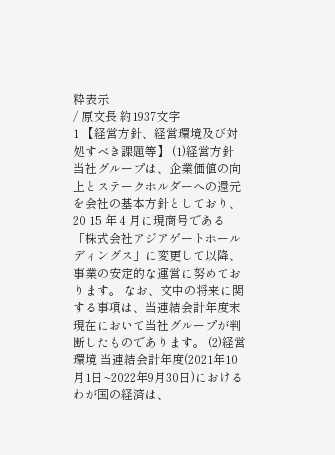粋表示
/ 原文長 約1937文字
1 【経営方針、経営環境及び対処すべき課題等】 (1)経営方針 当社グループは、企業価値の向上とステークホルダーへの還元を会社の基本方針としており、20 15 年 4 月に現商号である「株式会社アジアゲートホールディングス」に変更して以降、事業の安定的な運営に努めております。 なお、文中の将来に関する事項は、当連結会計年度末現在において当社グループが判断したものであります。 (2)経営環境 当連結会計年度(2021年10月1日~2022年9月30日)におけるわが国の経済は、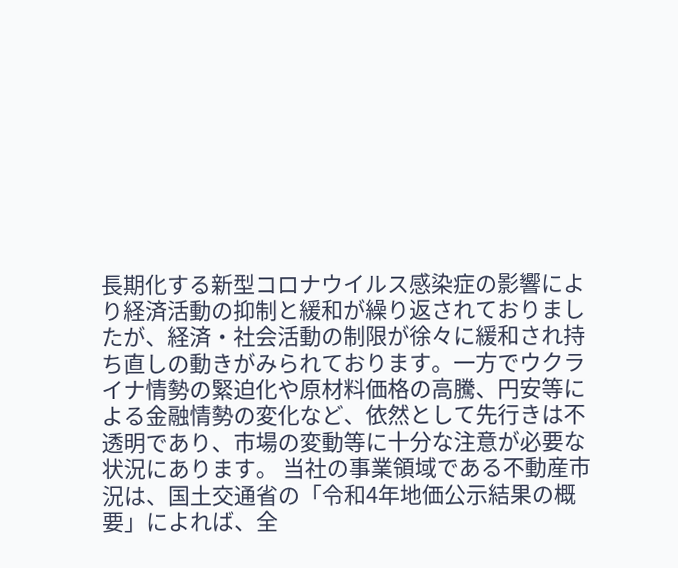長期化する新型コロナウイルス感染症の影響により経済活動の抑制と緩和が繰り返されておりましたが、経済・社会活動の制限が徐々に緩和され持ち直しの動きがみられております。一方でウクライナ情勢の緊迫化や原材料価格の高騰、円安等による金融情勢の変化など、依然として先行きは不透明であり、市場の変動等に十分な注意が必要な状況にあります。 当社の事業領域である不動産市況は、国土交通省の「令和4年地価公示結果の概要」によれば、全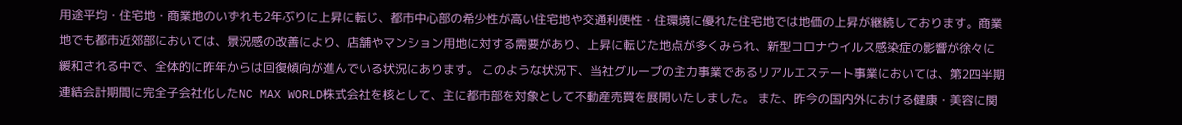用途平均・住宅地・商業地のいずれも2年ぶりに上昇に転じ、都市中心部の希少性が高い住宅地や交通利便性・住環境に優れた住宅地では地価の上昇が継続しております。商業地でも都市近郊部においては、景況感の改善により、店舗やマンション用地に対する需要があり、上昇に転じた地点が多くみられ、新型コロナウイルス感染症の影響が徐々に緩和される中で、全体的に昨年からは回復傾向が進んでいる状況にあります。 このような状況下、当社グループの主力事業であるリアルエステート事業においては、第2四半期連結会計期間に完全子会社化したNC MAX WORLD株式会社を核として、主に都市部を対象として不動産売買を展開いたしました。 また、昨今の国内外における健康・美容に関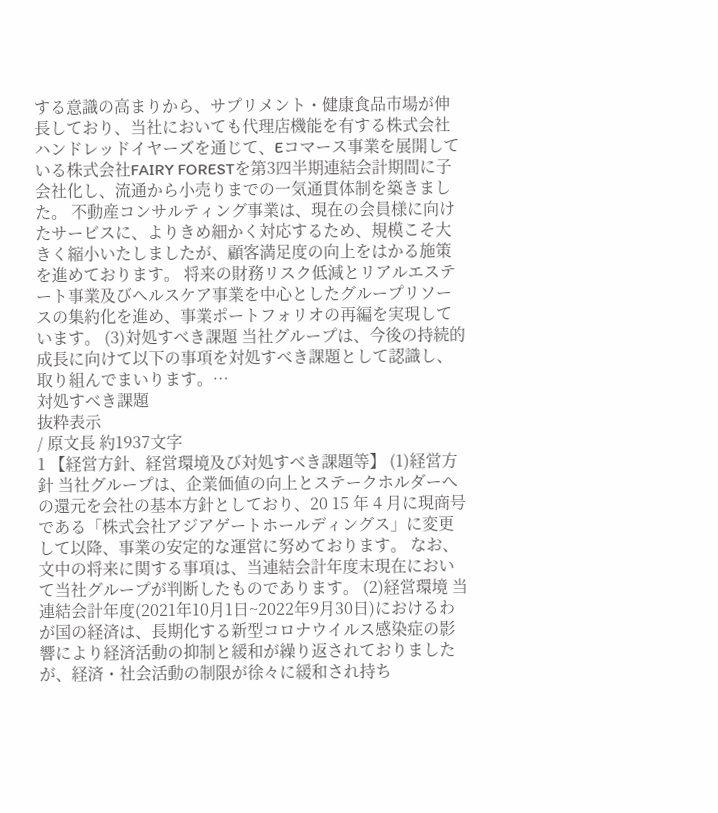する意識の高まりから、サプリメント・健康食品市場が伸長しており、当社においても代理店機能を有する株式会社ハンドレッドイヤーズを通じて、Eコマース事業を展開している株式会社FAIRY FORESTを第3四半期連結会計期間に子会社化し、流通から小売りまでの一気通貫体制を築きました。 不動産コンサルティング事業は、現在の会員様に向けたサービスに、よりきめ細かく対応するため、規模こそ大きく縮小いたしましたが、顧客満足度の向上をはかる施策を進めております。 将来の財務リスク低減とリアルエステート事業及びヘルスケア事業を中心としたグループリソースの集約化を進め、事業ポートフォリオの再編を実現しています。 (3)対処すべき課題 当社グループは、今後の持続的成長に向けて以下の事項を対処すべき課題として認識し、取り組んでまいります。…
対処すべき課題
抜粋表示
/ 原文長 約1937文字
1 【経営方針、経営環境及び対処すべき課題等】 (1)経営方針 当社グループは、企業価値の向上とステークホルダーへの還元を会社の基本方針としており、20 15 年 4 月に現商号である「株式会社アジアゲートホールディングス」に変更して以降、事業の安定的な運営に努めております。 なお、文中の将来に関する事項は、当連結会計年度末現在において当社グループが判断したものであります。 (2)経営環境 当連結会計年度(2021年10月1日~2022年9月30日)におけるわが国の経済は、長期化する新型コロナウイルス感染症の影響により経済活動の抑制と緩和が繰り返されておりましたが、経済・社会活動の制限が徐々に緩和され持ち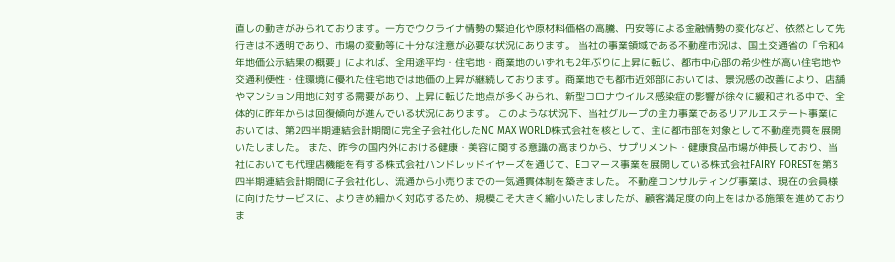直しの動きがみられております。一方でウクライナ情勢の緊迫化や原材料価格の高騰、円安等による金融情勢の変化など、依然として先行きは不透明であり、市場の変動等に十分な注意が必要な状況にあります。 当社の事業領域である不動産市況は、国土交通省の「令和4年地価公示結果の概要」によれば、全用途平均・住宅地・商業地のいずれも2年ぶりに上昇に転じ、都市中心部の希少性が高い住宅地や交通利便性・住環境に優れた住宅地では地価の上昇が継続しております。商業地でも都市近郊部においては、景況感の改善により、店舗やマンション用地に対する需要があり、上昇に転じた地点が多くみられ、新型コロナウイルス感染症の影響が徐々に緩和される中で、全体的に昨年からは回復傾向が進んでいる状況にあります。 このような状況下、当社グループの主力事業であるリアルエステート事業においては、第2四半期連結会計期間に完全子会社化したNC MAX WORLD株式会社を核として、主に都市部を対象として不動産売買を展開いたしました。 また、昨今の国内外における健康・美容に関する意識の高まりから、サプリメント・健康食品市場が伸長しており、当社においても代理店機能を有する株式会社ハンドレッドイヤーズを通じて、Eコマース事業を展開している株式会社FAIRY FORESTを第3四半期連結会計期間に子会社化し、流通から小売りまでの一気通貫体制を築きました。 不動産コンサルティング事業は、現在の会員様に向けたサービスに、よりきめ細かく対応するため、規模こそ大きく縮小いたしましたが、顧客満足度の向上をはかる施策を進めておりま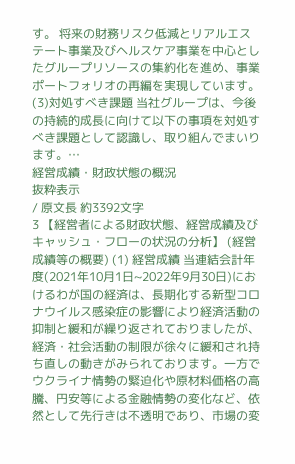す。 将来の財務リスク低減とリアルエステート事業及びヘルスケア事業を中心としたグループリソースの集約化を進め、事業ポートフォリオの再編を実現しています。 (3)対処すべき課題 当社グループは、今後の持続的成長に向けて以下の事項を対処すべき課題として認識し、取り組んでまいります。…
経営成績・財政状態の概況
抜粋表示
/ 原文長 約3392文字
3 【経営者による財政状態、経営成績及びキャッシュ・フローの状況の分析】 (経営成績等の概要) (1) 経営成績 当連結会計年度(2021年10月1日~2022年9月30日)におけるわが国の経済は、長期化する新型コロナウイルス感染症の影響により経済活動の抑制と緩和が繰り返されておりましたが、経済・社会活動の制限が徐々に緩和され持ち直しの動きがみられております。一方でウクライナ情勢の緊迫化や原材料価格の高騰、円安等による金融情勢の変化など、依然として先行きは不透明であり、市場の変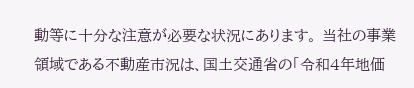動等に十分な注意が必要な状況にあります。 当社の事業領域である不動産市況は、国土交通省の「令和4年地価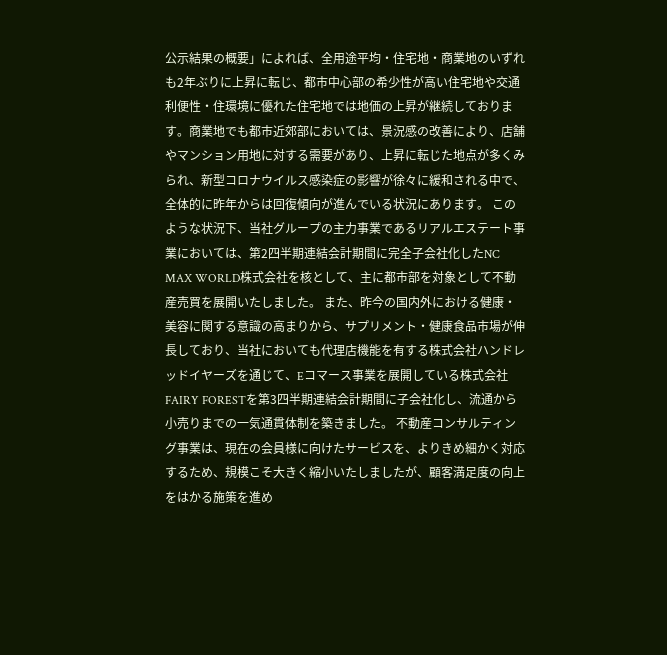公示結果の概要」によれば、全用途平均・住宅地・商業地のいずれも2年ぶりに上昇に転じ、都市中心部の希少性が高い住宅地や交通利便性・住環境に優れた住宅地では地価の上昇が継続しております。商業地でも都市近郊部においては、景況感の改善により、店舗やマンション用地に対する需要があり、上昇に転じた地点が多くみられ、新型コロナウイルス感染症の影響が徐々に緩和される中で、全体的に昨年からは回復傾向が進んでいる状況にあります。 このような状況下、当社グループの主力事業であるリアルエステート事業においては、第2四半期連結会計期間に完全子会社化したNC MAX WORLD株式会社を核として、主に都市部を対象として不動産売買を展開いたしました。 また、昨今の国内外における健康・美容に関する意識の高まりから、サプリメント・健康食品市場が伸長しており、当社においても代理店機能を有する株式会社ハンドレッドイヤーズを通じて、Eコマース事業を展開している株式会社FAIRY FORESTを第3四半期連結会計期間に子会社化し、流通から小売りまでの一気通貫体制を築きました。 不動産コンサルティング事業は、現在の会員様に向けたサービスを、よりきめ細かく対応するため、規模こそ大きく縮小いたしましたが、顧客満足度の向上をはかる施策を進め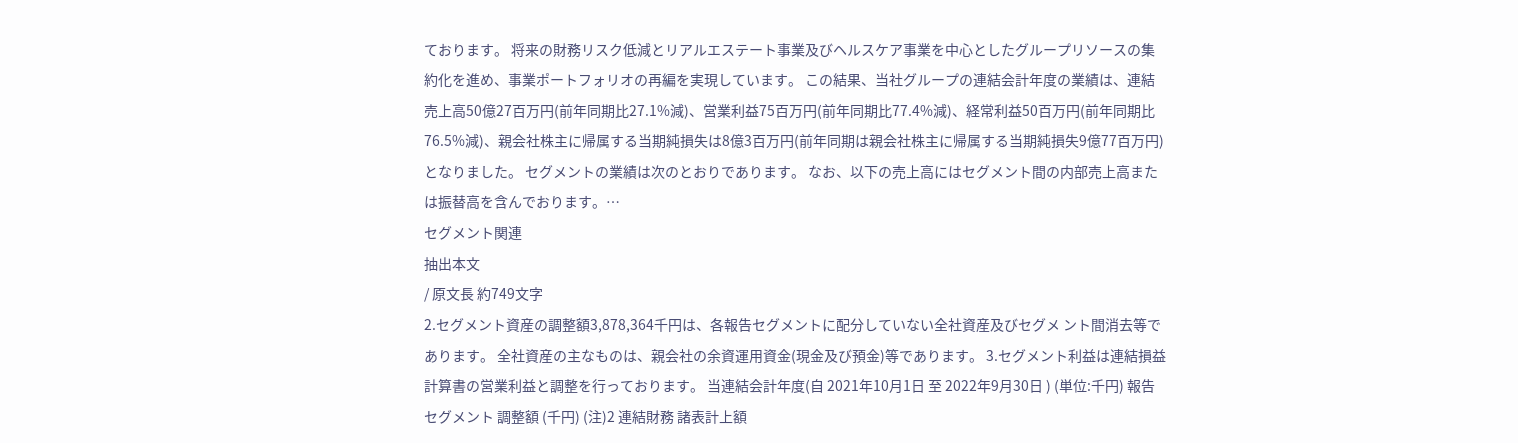ております。 将来の財務リスク低減とリアルエステート事業及びヘルスケア事業を中心としたグループリソースの集約化を進め、事業ポートフォリオの再編を実現しています。 この結果、当社グループの連結会計年度の業績は、連結売上高50億27百万円(前年同期比27.1%減)、営業利益75百万円(前年同期比77.4%減)、経常利益50百万円(前年同期比76.5%減)、親会社株主に帰属する当期純損失は8億3百万円(前年同期は親会社株主に帰属する当期純損失9億77百万円)となりました。 セグメントの業績は次のとおりであります。 なお、以下の売上高にはセグメント間の内部売上高または振替高を含んでおります。…
セグメント関連
抽出本文
/ 原文長 約749文字
2.セグメント資産の調整額3,878,364千円は、各報告セグメントに配分していない全社資産及びセグメ ント間消去等であります。 全社資産の主なものは、親会社の余資運用資金(現金及び預金)等であります。 3.セグメント利益は連結損益計算書の営業利益と調整を行っております。 当連結会計年度(自 2021年10月1日 至 2022年9月30日 ) (単位:千円) 報告セグメント 調整額 (千円) (注)2 連結財務 諸表計上額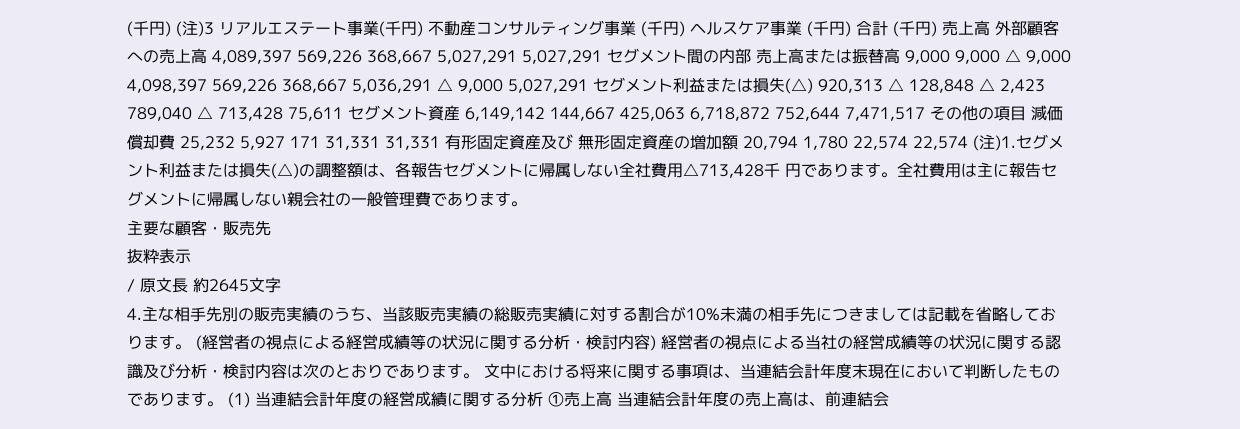(千円) (注)3 リアルエステート事業(千円) 不動産コンサルティング事業 (千円) ヘルスケア事業 (千円) 合計 (千円) 売上高 外部顧客への売上高 4,089,397 569,226 368,667 5,027,291 5,027,291 セグメント間の内部 売上高または振替高 9,000 9,000 △ 9,000 4,098,397 569,226 368,667 5,036,291 △ 9,000 5,027,291 セグメント利益または損失(△) 920,313 △ 128,848 △ 2,423 789,040 △ 713,428 75,611 セグメント資産 6,149,142 144,667 425,063 6,718,872 752,644 7,471,517 その他の項目 減価償却費 25,232 5,927 171 31,331 31,331 有形固定資産及び 無形固定資産の増加額 20,794 1,780 22,574 22,574 (注)1.セグメント利益または損失(△)の調整額は、各報告セグメントに帰属しない全社費用△713,428千 円であります。全社費用は主に報告セグメントに帰属しない親会社の一般管理費であります。
主要な顧客・販売先
抜粋表示
/ 原文長 約2645文字
4.主な相手先別の販売実績のうち、当該販売実績の総販売実績に対する割合が10%未満の相手先につきましては記載を省略しております。 (経営者の視点による経営成績等の状況に関する分析・検討内容) 経営者の視点による当社の経営成績等の状況に関する認識及び分析・検討内容は次のとおりであります。 文中における将来に関する事項は、当連結会計年度末現在において判断したものであります。 (1) 当連結会計年度の経営成績に関する分析 ①売上高 当連結会計年度の売上高は、前連結会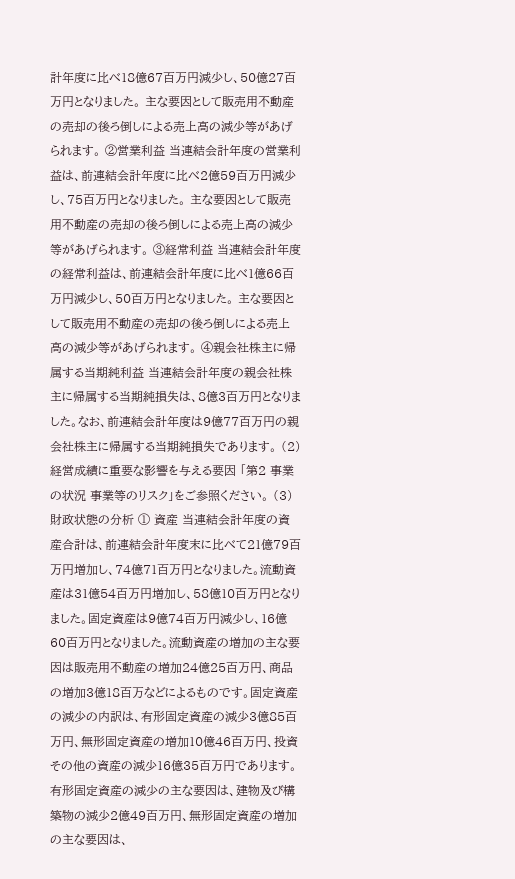計年度に比べ18億67百万円減少し、50億27百万円となりました。 主な要因として販売用不動産の売却の後ろ倒しによる売上高の減少等があげられます。 ②営業利益 当連結会計年度の営業利益は、前連結会計年度に比べ2億59百万円減少し、75百万円となりました。 主な要因として販売用不動産の売却の後ろ倒しによる売上高の減少等があげられます。 ③経常利益 当連結会計年度の経常利益は、前連結会計年度に比べ1億66百万円減少し、50百万円となりました。 主な要因として販売用不動産の売却の後ろ倒しによる売上高の減少等があげられます。 ④親会社株主に帰属する当期純利益 当連結会計年度の親会社株主に帰属する当期純損失は、8億3百万円となりました。なお、前連結会計年度は9億77百万円の親会社株主に帰属する当期純損失であります。 (2) 経営成績に重要な影響を与える要因 「第2 事業の状況 事業等のリスク」をご参照ください。 (3) 財政状態の分析 ① 資産 当連結会計年度の資産合計は、前連結会計年度末に比べて21億79百万円増加し、74億71百万円となりました。流動資産は31億54百万円増加し、58億10百万円となりました。固定資産は9億74百万円減少し、16億60百万円となりました。流動資産の増加の主な要因は販売用不動産の増加24億25百万円、商品の増加3億18百万などによるものです。固定資産の減少の内訳は、有形固定資産の減少3億85百万円、無形固定資産の増加10億46百万円、投資その他の資産の減少16億35百万円であります。有形固定資産の減少の主な要因は、建物及び構築物の減少2億49百万円、無形固定資産の増加の主な要因は、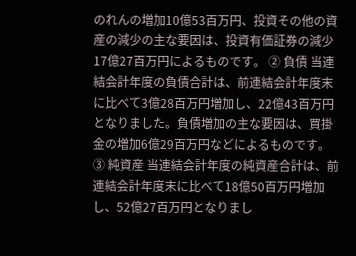のれんの増加10億53百万円、投資その他の資産の減少の主な要因は、投資有価証券の減少17億27百万円によるものです。 ② 負債 当連結会計年度の負債合計は、前連結会計年度末に比べて3億28百万円増加し、22億43百万円となりました。負債増加の主な要因は、買掛金の増加6億29百万円などによるものです。 ③ 純資産 当連結会計年度の純資産合計は、前連結会計年度末に比べて18億50百万円増加し、52億27百万円となりまし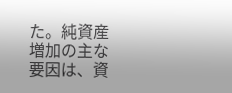た。純資産増加の主な要因は、資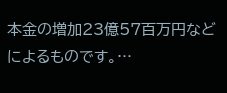本金の増加23億57百万円などによるものです。…